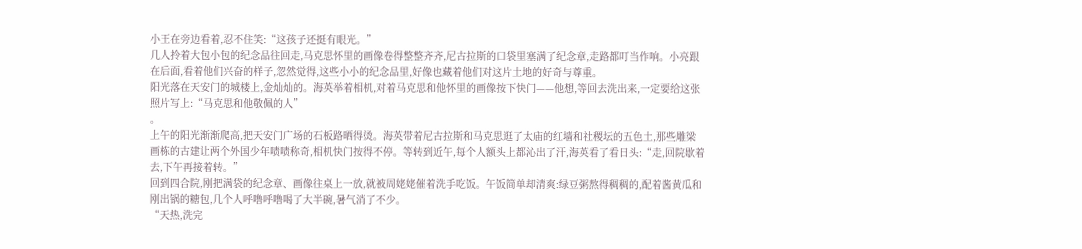小王在旁边看着,忍不住笑:“这孩子还挺有眼光。”
几人拎着大包小包的纪念品往回走,马克思怀里的画像卷得整整齐齐,尼古拉斯的口袋里塞满了纪念章,走路都叮当作响。小亮跟在后面,看着他们兴奋的样子,忽然觉得,这些小小的纪念品里,好像也藏着他们对这片土地的好奇与尊重。
阳光落在天安门的城楼上,金灿灿的。海英举着相机,对着马克思和他怀里的画像按下快门——他想,等回去洗出来,一定要给这张照片写上:“马克思和他敬佩的人”
。
上午的阳光渐渐爬高,把天安门广场的石板路晒得烫。海英带着尼古拉斯和马克思逛了太庙的红墙和社稷坛的五色土,那些雕梁画栋的古建让两个外国少年啧啧称奇,相机快门按得不停。等转到近午,每个人额头上都沁出了汗,海英看了看日头:“走,回院歇着去,下午再接着转。”
回到四合院,刚把满袋的纪念章、画像往桌上一放,就被周姥姥催着洗手吃饭。午饭简单却清爽:绿豆粥熬得稠稠的,配着酱黄瓜和刚出锅的糖包,几个人呼噜呼噜喝了大半碗,暑气消了不少。
“天热,洗完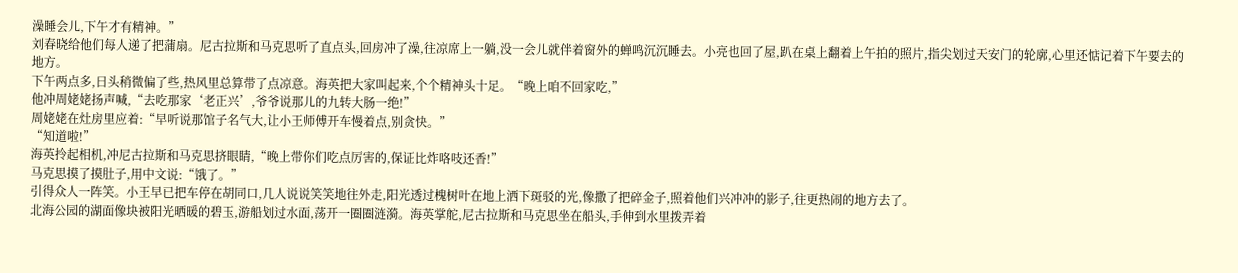澡睡会儿,下午才有精神。”
刘春晓给他们每人递了把蒲扇。尼古拉斯和马克思听了直点头,回房冲了澡,往凉席上一躺,没一会儿就伴着窗外的蝉鸣沉沉睡去。小亮也回了屋,趴在桌上翻着上午拍的照片,指尖划过天安门的轮廓,心里还惦记着下午要去的地方。
下午两点多,日头稍微偏了些,热风里总算带了点凉意。海英把大家叫起来,个个精神头十足。“晚上咱不回家吃,”
他冲周姥姥扬声喊,“去吃那家‘老正兴’,爷爷说那儿的九转大肠一绝!”
周姥姥在灶房里应着:“早听说那馆子名气大,让小王师傅开车慢着点,别贪快。”
“知道啦!”
海英拎起相机,冲尼古拉斯和马克思挤眼睛,“晚上带你们吃点厉害的,保证比炸咯吱还香!”
马克思摸了摸肚子,用中文说:“饿了。”
引得众人一阵笑。小王早已把车停在胡同口,几人说说笑笑地往外走,阳光透过槐树叶在地上洒下斑驳的光,像撒了把碎金子,照着他们兴冲冲的影子,往更热闹的地方去了。
北海公园的湖面像块被阳光晒暖的碧玉,游船划过水面,荡开一圈圈涟漪。海英掌舵,尼古拉斯和马克思坐在船头,手伸到水里拨弄着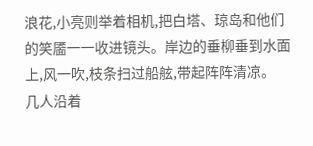浪花,小亮则举着相机,把白塔、琼岛和他们的笑靥一一收进镜头。岸边的垂柳垂到水面上,风一吹,枝条扫过船舷,带起阵阵清凉。
几人沿着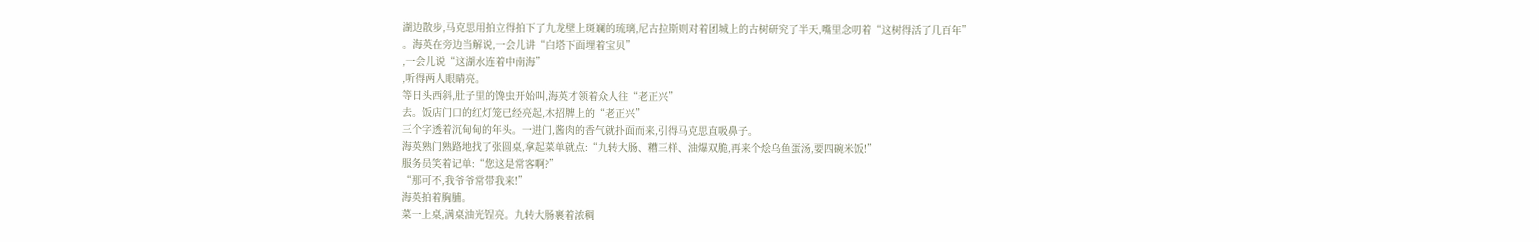湖边散步,马克思用拍立得拍下了九龙壁上斑斓的琉璃,尼古拉斯则对着团城上的古树研究了半天,嘴里念叨着“这树得活了几百年”
。海英在旁边当解说,一会儿讲“白塔下面埋着宝贝”
,一会儿说“这湖水连着中南海”
,听得两人眼睛亮。
等日头西斜,肚子里的馋虫开始叫,海英才领着众人往“老正兴”
去。饭店门口的红灯笼已经亮起,木招牌上的“老正兴”
三个字透着沉甸甸的年头。一进门,酱肉的香气就扑面而来,引得马克思直吸鼻子。
海英熟门熟路地找了张圆桌,拿起菜单就点:“九转大肠、糟三样、油爆双脆,再来个烩乌鱼蛋汤,要四碗米饭!”
服务员笑着记单:“您这是常客啊?”
“那可不,我爷爷常带我来!”
海英拍着胸脯。
菜一上桌,满桌油光锃亮。九转大肠裹着浓稠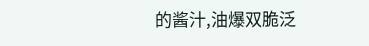的酱汁,油爆双脆泛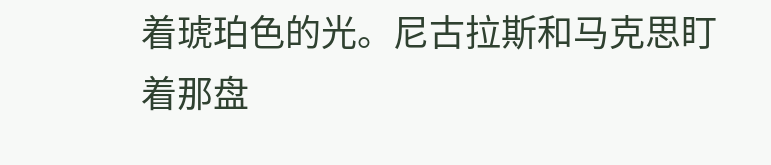着琥珀色的光。尼古拉斯和马克思盯着那盘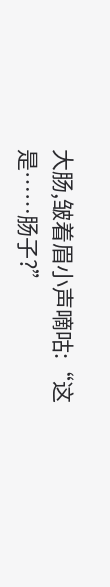大肠,皱着眉小声嘀咕:“这是……肠子?”